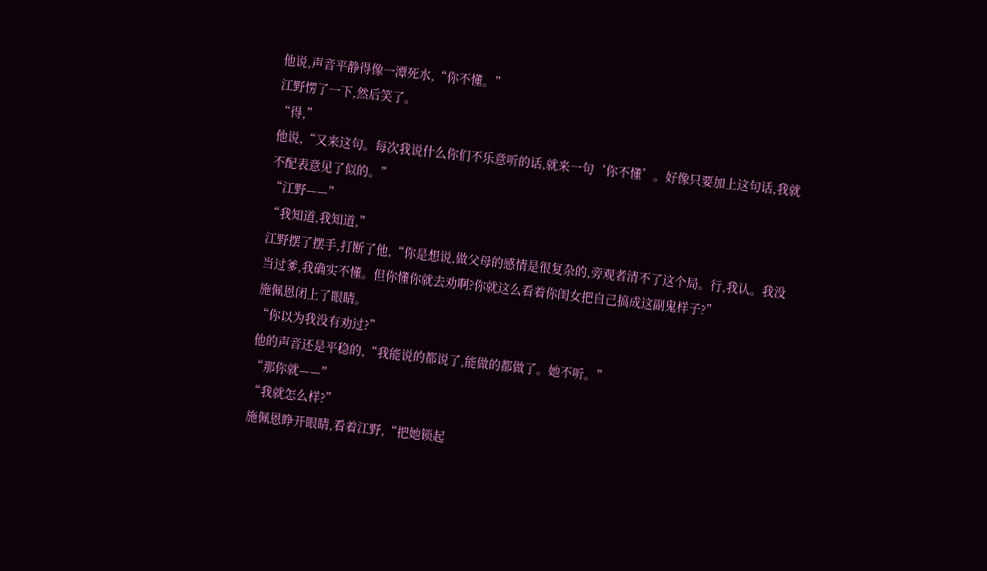他说,声音平静得像一潭死水,“你不懂。”
江野愣了一下,然后笑了。
“得,”
他说,“又来这句。每次我说什么你们不乐意听的话,就来一句‘你不懂’。好像只要加上这句话,我就不配表意见了似的。”
“江野——”
“我知道,我知道,”
江野摆了摆手,打断了他,“你是想说,做父母的感情是很复杂的,旁观者清不了这个局。行,我认。我没当过爹,我确实不懂。但你懂你就去劝啊?你就这么看着你闺女把自己搞成这副鬼样子?”
施佩恩闭上了眼睛。
“你以为我没有劝过?”
他的声音还是平稳的,“我能说的都说了,能做的都做了。她不听。”
“那你就——”
“我就怎么样?”
施佩恩睁开眼睛,看着江野,“把她锁起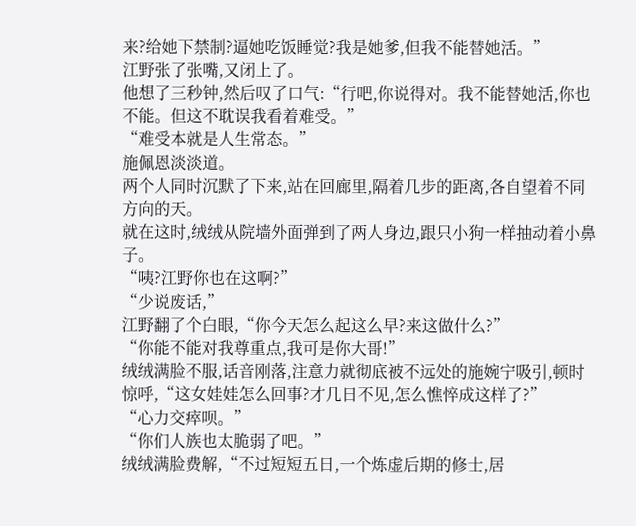来?给她下禁制?逼她吃饭睡觉?我是她爹,但我不能替她活。”
江野张了张嘴,又闭上了。
他想了三秒钟,然后叹了口气:“行吧,你说得对。我不能替她活,你也不能。但这不耽误我看着难受。”
“难受本就是人生常态。”
施佩恩淡淡道。
两个人同时沉默了下来,站在回廊里,隔着几步的距离,各自望着不同方向的天。
就在这时,绒绒从院墙外面弹到了两人身边,跟只小狗一样抽动着小鼻子。
“咦?江野你也在这啊?”
“少说废话,”
江野翻了个白眼,“你今天怎么起这么早?来这做什么?”
“你能不能对我尊重点,我可是你大哥!”
绒绒满脸不服,话音刚落,注意力就彻底被不远处的施婉宁吸引,顿时惊呼,“这女娃娃怎么回事?才几日不见,怎么憔悴成这样了?”
“心力交瘁呗。”
“你们人族也太脆弱了吧。”
绒绒满脸费解,“不过短短五日,一个炼虚后期的修士,居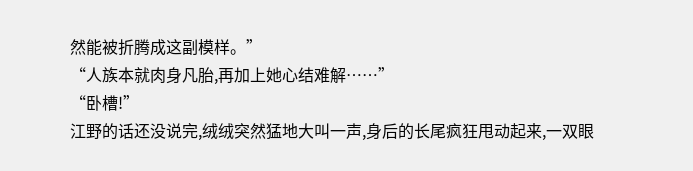然能被折腾成这副模样。”
“人族本就肉身凡胎,再加上她心结难解……”
“卧槽!”
江野的话还没说完,绒绒突然猛地大叫一声,身后的长尾疯狂甩动起来,一双眼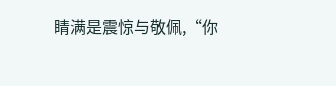睛满是震惊与敬佩,“你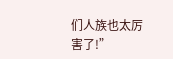们人族也太厉害了!”